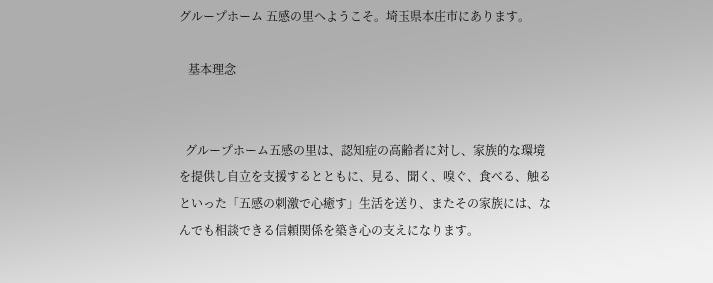グループホーム 五感の里へようこそ。埼玉県本庄市にあります。

   基本理念


  グループホーム五感の里は、認知症の高齢者に対し、家族的な環境を提供し自立を支援するとともに、見る、聞く、嗅ぐ、食べる、触るといった「五感の刺激で心癒す」生活を送り、またその家族には、なんでも相談できる信頼関係を築き心の支えになります。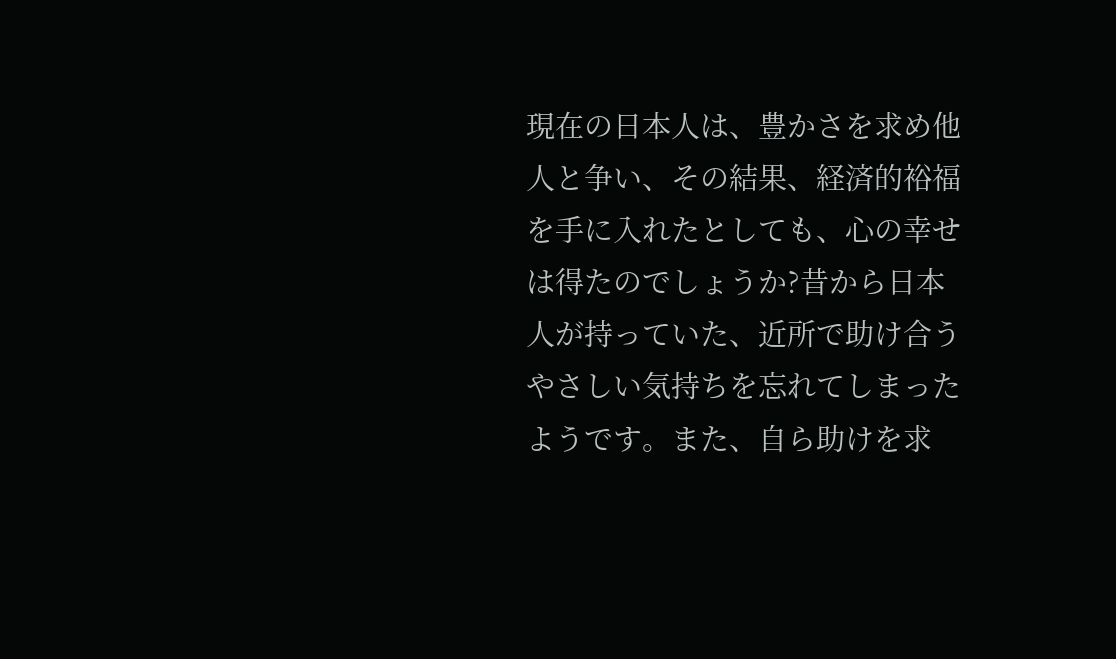現在の日本人は、豊かさを求め他人と争い、その結果、経済的裕福を手に入れたとしても、心の幸せは得たのでしょうか?昔から日本人が持っていた、近所で助け合うやさしい気持ちを忘れてしまったようです。また、自ら助けを求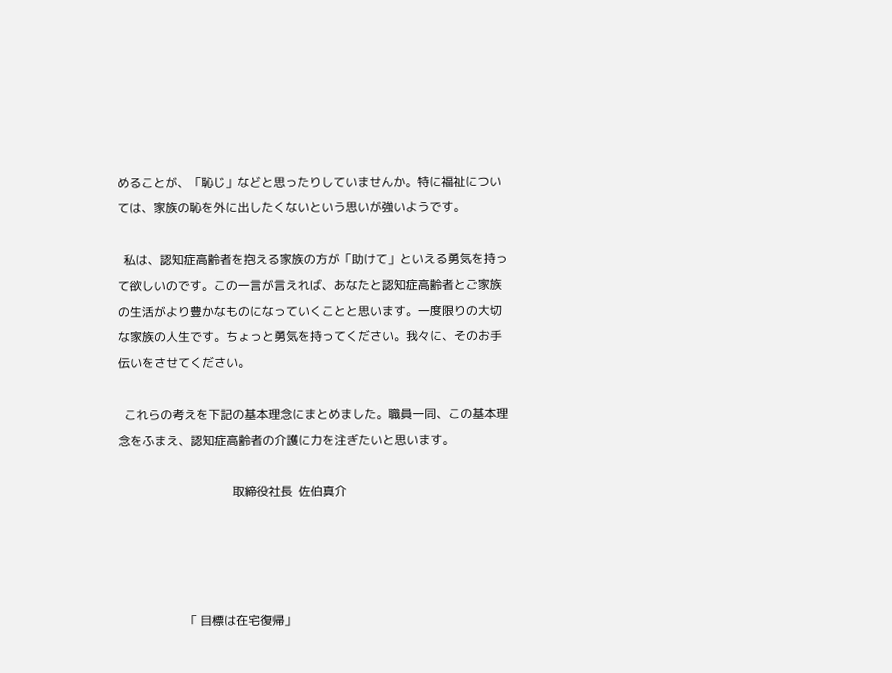めることが、「恥じ」などと思ったりしていませんか。特に福祉については、家族の恥を外に出したくないという思いが強いようです。

  私は、認知症高齢者を抱える家族の方が「助けて」といえる勇気を持って欲しいのです。この一言が言えれば、あなたと認知症高齢者とご家族の生活がより豊かなものになっていくことと思います。一度限りの大切な家族の人生です。ちょっと勇気を持ってください。我々に、そのお手伝いをさせてください。

  これらの考えを下記の基本理念にまとめました。職員一同、この基本理念をふまえ、認知症高齢者の介護に力を注ぎたいと思います。

                                      取締役社長  佐伯真介




                      「 目標は在宅復帰」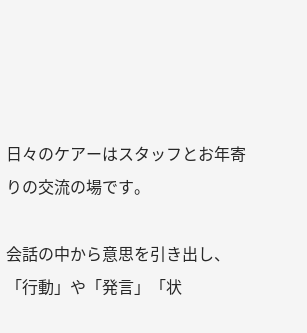日々のケアーはスタッフとお年寄りの交流の場です。

会話の中から意思を引き出し、「行動」や「発言」「状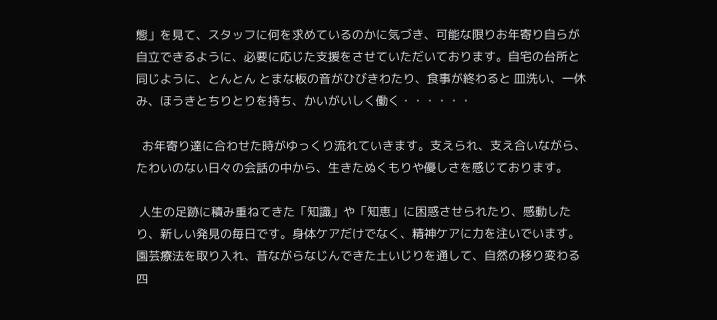態」を見て、スタッフに何を求めているのかに気づき、可能な限りお年寄り自らが自立できるように、必要に応じた支援をさせていただいております。自宅の台所と同じように、とんとん とまな板の音がひびきわたり、食事が終わると 皿洗い、一休み、ほうきとちりとりを持ち、かいがいしく働く・・・・・・

  お年寄り達に合わせた時がゆっくり流れていきます。支えられ、支え合いながら、たわいのない日々の会話の中から、生きたぬくもりや優しさを感じております。

 人生の足跡に積み重ねてきた「知識」や「知恵」に困惑させられたり、感動したり、新しい発見の毎日です。身体ケアだけでなく、精神ケアに力を注いでいます。園芸療法を取り入れ、昔ながらなじんできた土いじりを通して、自然の移り変わる四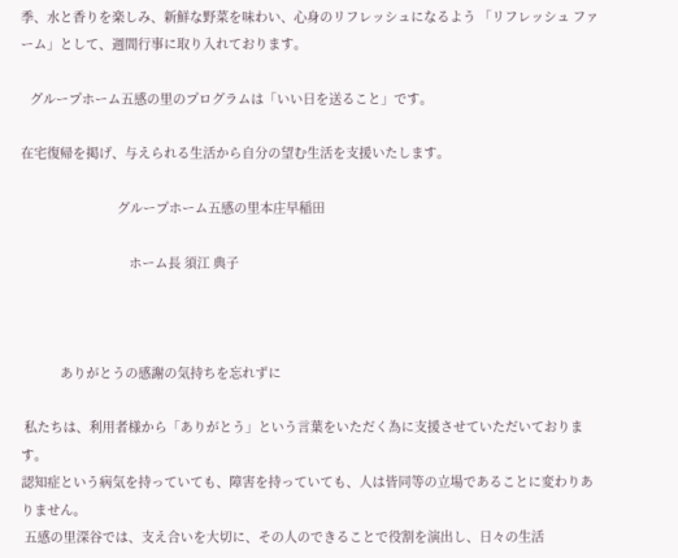季、水と香りを楽しみ、新鮮な野菜を味わい、心身のリフレッシュになるよう 「リフレッシュ ファーム」として、週間行事に取り入れております。

   グループホーム五感の里のプログラムは「いい日を送ること」です。

在宅復帰を掲げ、与えられる生活から自分の望む生活を支援いたします。

                                グループホーム五感の里本庄早稲田

                                    ホーム長 須江 典子



             ありがとうの感謝の気持ちを忘れずに

 私たちは、利用者様から「ありがとう」という言葉をいただく為に支援させていただいております。
認知症という病気を持っていても、障害を持っていても、人は皆同等の立場であることに変わりありません。
 五感の里深谷では、支え合いを大切に、その人のできることで役割を演出し、日々の生活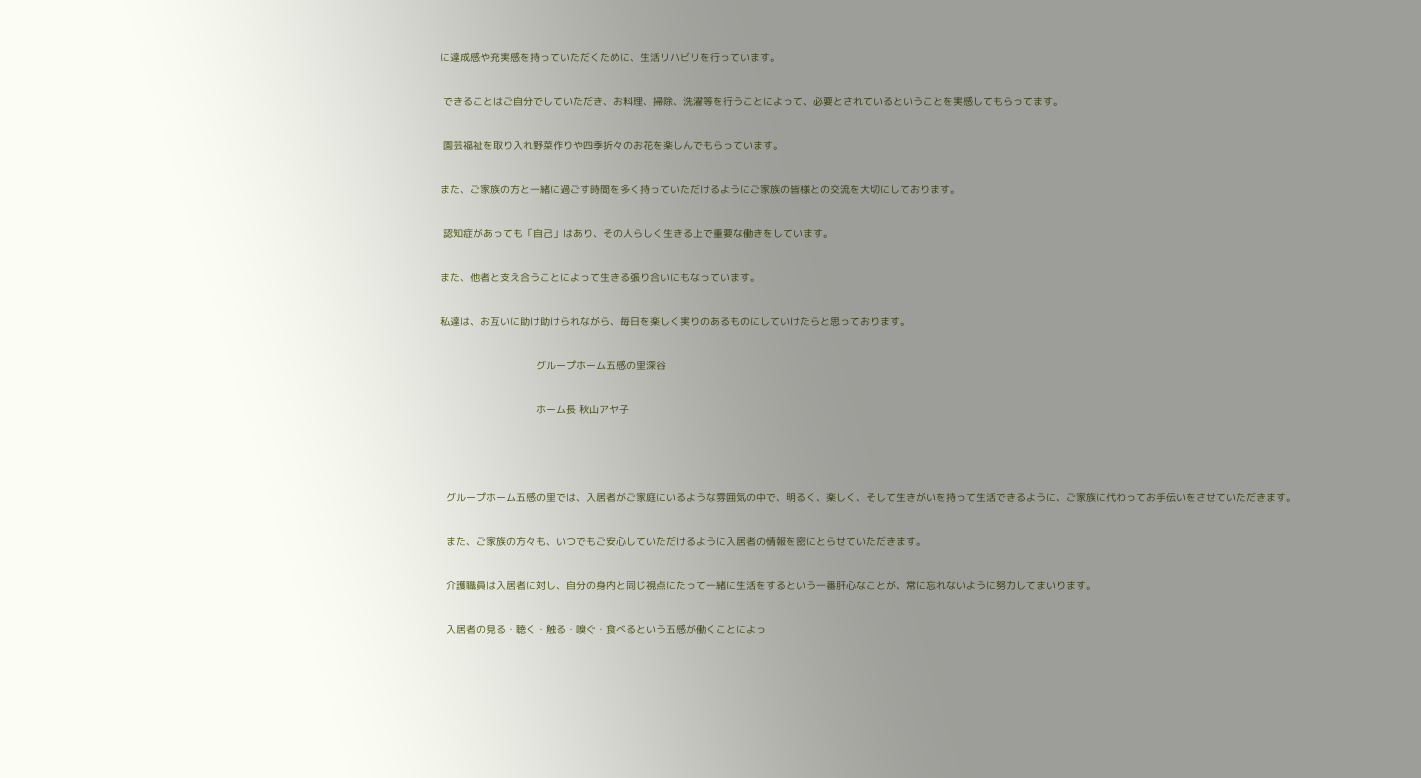に達成感や充実感を持っていただくために、生活リハビリを行っています。

 できることはご自分でしていただき、お料理、掃除、洗濯等を行うことによって、必要とされているということを実感してもらってます。

 園芸福祉を取り入れ野菜作りや四季折々のお花を楽しんでもらっています。

また、ご家族の方と一緒に過ごす時間を多く持っていただけるようにご家族の皆様との交流を大切にしております。

 認知症があっても「自己」はあり、その人らしく生きる上で重要な働きをしています。

また、他者と支え合うことによって生きる張り合いにもなっています。

私達は、お互いに助け助けられながら、毎日を楽しく実りのあるものにしていけたらと思っております。

                                グループホーム五感の里深谷

                                ホーム長 秋山アヤ子



  グループホーム五感の里では、入居者がご家庭にいるような雰囲気の中で、明るく、楽しく、そして生きがいを持って生活できるように、ご家族に代わってお手伝いをさせていただきます。

  また、ご家族の方々も、いつでもご安心していただけるように入居者の情報を密にとらせていただきます。

  介護職員は入居者に対し、自分の身内と同じ視点にたって一緒に生活をするという一番肝心なことが、常に忘れないように努力してまいります。

  入居者の見る・聴く・触る・嗅ぐ・食べるという五感が働くことによっ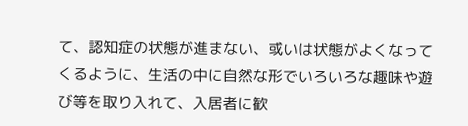て、認知症の状態が進まない、或いは状態がよくなってくるように、生活の中に自然な形でいろいろな趣味や遊び等を取り入れて、入居者に歓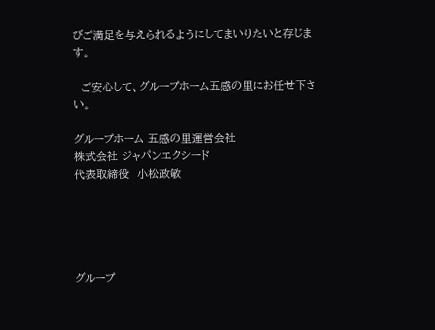びご満足を与えられるようにしてまいりたいと存じます。

  ご安心して、グループホーム五感の里にお任せ下さい。

グループホーム 五感の里運営会社
株式会社 ジャパンエクシード
代表取締役  小松政敏





グループ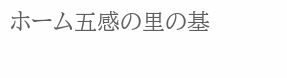ホーム五感の里の基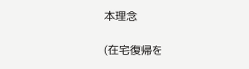本理念

(在宅復帰を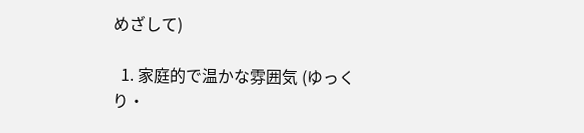めざして)

  1. 家庭的で温かな雰囲気 (ゆっくり・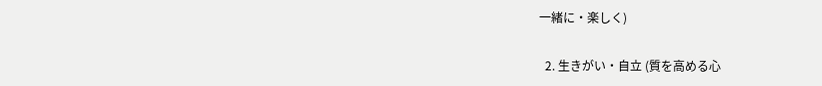一緒に・楽しく)

  2. 生きがい・自立 (質を高める心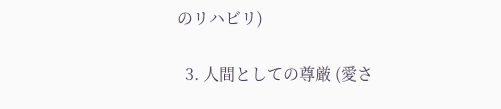のリハビリ)

  3. 人間としての尊厳 (愛さ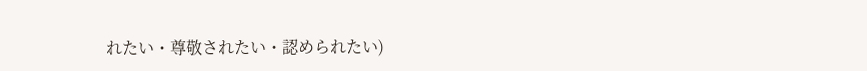れたい・尊敬されたい・認められたい)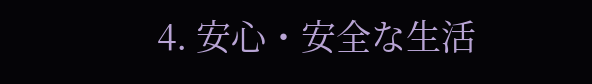4. 安心・安全な生活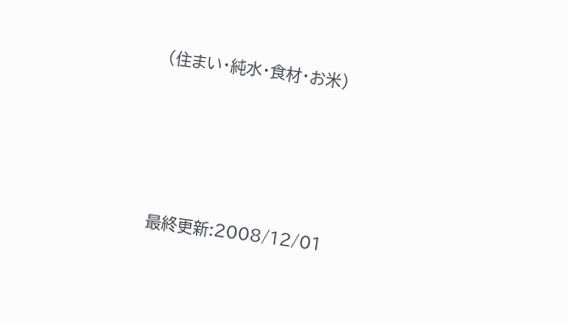(住まい・純水・食材・お米)





最終更新:2008/12/01